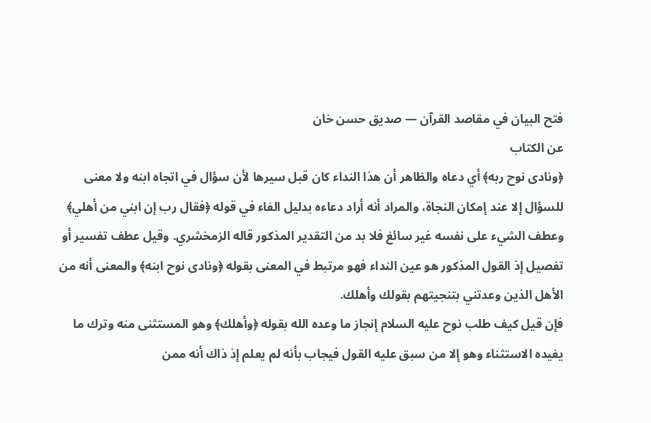فتح البيان في مقاصد القرآن — صديق حسن خان
عن الكتاب
﴿ونادى نوح ربه﴾ أي دعاه والظاهر أن هذا النداء كان قبل سيرها لأن سؤال في اتجاه ابنه ولا معنى للسؤال إلا عند إمكان النجاة، والمراد أنه أراد دعاءه بدليل الفاء في قوله ﴿فقال رب إن ابني من أهلي﴾ وعطف الشيء على نفسه غير سائغ فلا بد من التقدير المذكور قاله الزمخشري. وقيل عطف تفسير أو تفصيل إذ القول المذكور هو عين النداء فهو مرتبط في المعنى بقوله ﴿ونادى نوح ابنه﴾ والمعنى أنه من الأهل الذين وعدتني بتنجيتهم بقولك وأهلك.
فإن قيل كيف طلب نوح عليه السلام إنجاز ما وعده الله بقوله ﴿وأهلك﴾ وهو المستثنى منه وترك ما يفيده الاستثناء وهو إلا من سبق عليه القول فيجاب بأنه لم يعلم إذ ذاك أنه ممن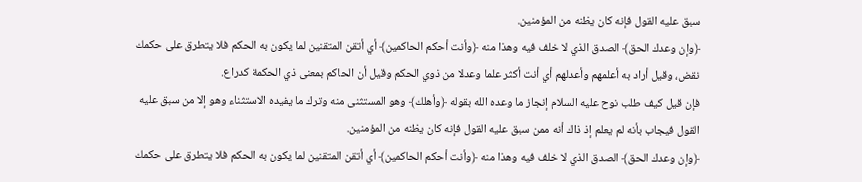سبق عليه القول فإنه كان يظنه من المؤمنين.
﴿وإن وعدك الحق﴾ الصدق الذي لا خلف فيه وهذا منه ﴿وأنت أحكم الحاكمين﴾ أي أتقن المتقنين لما يكون به الحكم فلا يتطرق على حكمك نقض، وقيل أراد به أعلمهم وأعدلهم أي أنت أكثر علما وعدلا من ذوي الحكم وقيل أن الحاكم بمعنى ذي الحكمة كدراع.
فإن قيل كيف طلب نوح عليه السلام إنجاز ما وعده الله بقوله ﴿وأهلك﴾ وهو المستثنى منه وترك ما يفيده الاستثناء وهو إلا من سبق عليه القول فيجاب بأنه لم يعلم إذ ذاك أنه ممن سبق عليه القول فإنه كان يظنه من المؤمنين.
﴿وإن وعدك الحق﴾ الصدق الذي لا خلف فيه وهذا منه ﴿وأنت أحكم الحاكمين﴾ أي أتقن المتقنين لما يكون به الحكم فلا يتطرق على حكمك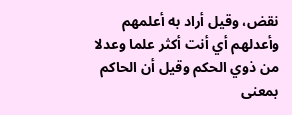نقض، وقيل أراد به أعلمهم وأعدلهم أي أنت أكثر علما وعدلا من ذوي الحكم وقيل أن الحاكم بمعنى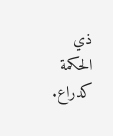ذي الحكمة كدراع.